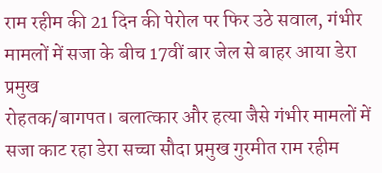राम रहीम की 21 दिन की पेरोल पर फिर उठे सवाल, गंभीर मामलों में सजा के बीच 17वीं बार जेल से बाहर आया डेरा प्रमुख
रोहतक/बागपत। बलात्कार और हत्या जैसे गंभीर मामलों में सजा काट रहा डेरा सच्चा सौदा प्रमुख गुरमीत राम रहीम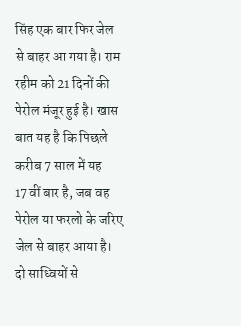सिंह एक बार फिर जेल से बाहर आ गया है। राम रहीम को 21 दिनों की पेरोल मंजूर हुई है। खास बात यह है कि पिछले करीब 7 साल में यह 17वीं बार है, जब वह पेरोल या फरलो के जरिए जेल से बाहर आया है।
दो साध्वियों से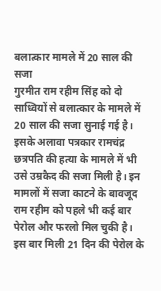बलात्कार मामले में 20 साल की सजा
गुरमीत राम रहीम सिंह को दो साध्वियों से बलात्कार के मामले में 20 साल की सजा सुनाई गई है। इसके अलावा पत्रकार रामचंद्र छत्रपति की हत्या के मामले में भी उसे उम्रकैद की सजा मिली है। इन मामलों में सजा काटने के बावजूद राम रहीम को पहले भी कई बार पेरोल और फरलो मिल चुकी है।
इस बार मिली 21 दिन की पेरोल के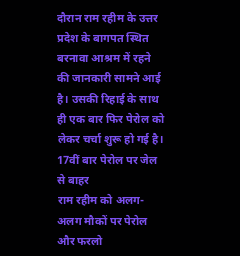दौरान राम रहीम के उत्तर प्रदेश के बागपत स्थित बरनावा आश्रम में रहने की जानकारी सामने आई है। उसकी रिहाई के साथ ही एक बार फिर पेरोल को लेकर चर्चा शुरू हो गई है।
17वीं बार पेरोल पर जेल से बाहर
राम रहीम को अलग-अलग मौकों पर पेरोल और फरलो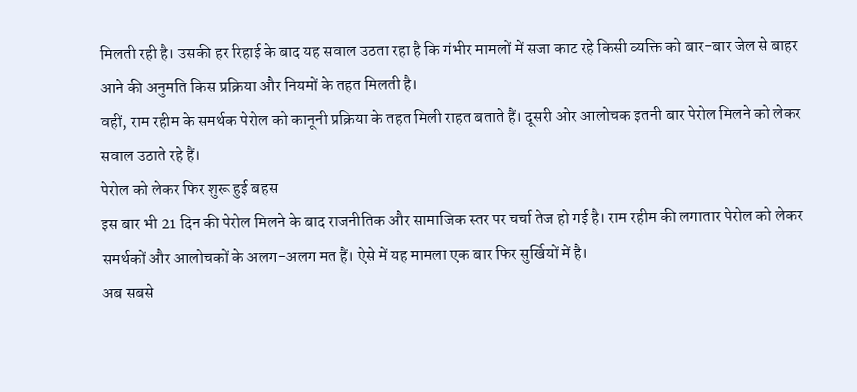मिलती रही है। उसकी हर रिहाई के बाद यह सवाल उठता रहा है कि गंभीर मामलों में सजा काट रहे किसी व्यक्ति को बार-बार जेल से बाहर आने की अनुमति किस प्रक्रिया और नियमों के तहत मिलती है।
वहीं, राम रहीम के समर्थक पेरोल को कानूनी प्रक्रिया के तहत मिली राहत बताते हैं। दूसरी ओर आलोचक इतनी बार पेरोल मिलने को लेकर सवाल उठाते रहे हैं।
पेरोल को लेकर फिर शुरू हुई बहस
इस बार भी 21 दिन की पेरोल मिलने के बाद राजनीतिक और सामाजिक स्तर पर चर्चा तेज हो गई है। राम रहीम की लगातार पेरोल को लेकर समर्थकों और आलोचकों के अलग-अलग मत हैं। ऐसे में यह मामला एक बार फिर सुर्खियों में है।
अब सबसे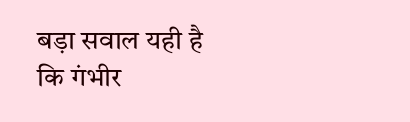बड़ा सवाल यही है कि गंभीर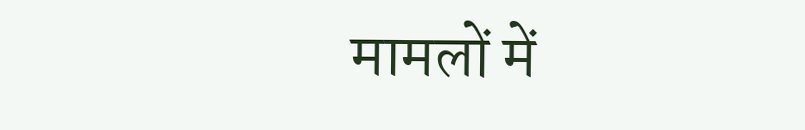मामलों में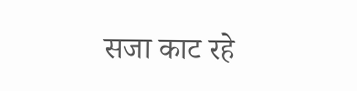सजा काट रहे